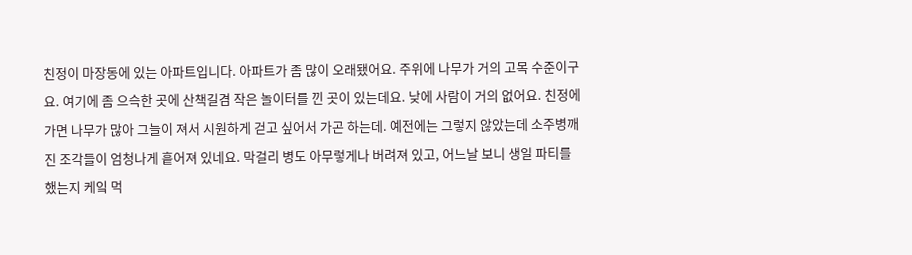친정이 마장동에 있는 아파트입니다. 아파트가 좀 많이 오래됐어요. 주위에 나무가 거의 고목 수준이구요. 여기에 좀 으슥한 곳에 산책길겸 작은 놀이터를 낀 곳이 있는데요. 낮에 사람이 거의 없어요. 친정에 가면 나무가 많아 그늘이 져서 시원하게 걷고 싶어서 가곤 하는데. 예전에는 그렇지 않았는데 소주병깨진 조각들이 엄청나게 흩어져 있네요. 막걸리 병도 아무렇게나 버려져 있고, 어느날 보니 생일 파티를 했는지 케잌 먹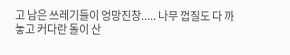고 남은 쓰레기들이 엉망진창..... 나무 껍질도 다 까놓고 커다란 돌이 산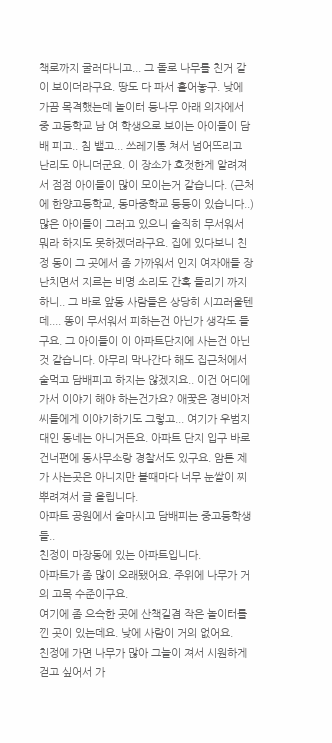책로까지 굴러다니고... 그 돌로 나무를 친거 같이 보이더라구요. 땅도 다 파서 흩어놓구. 낮에 가끔 목격했는데 놀이터 등나무 아래 의자에서 중 고등학교 남 여 학생으로 보이는 아이들이 담배 피고.. 침 뱉고... 쓰레기통 쳐서 넘어뜨리고 난리도 아니더군요. 이 장소가 호젓한게 알려져서 점점 아이들이 많이 모이는거 같습니다. (근처에 한양고등학교, 동마중학교 등등이 있습니다..) 많은 아이들이 그러고 있으니 솔직히 무서워서 뭐라 하지도 못하겠더라구요. 집에 있다보니 친정 동이 그 곳에서 좀 가까워서 인지 여자애들 장난치면서 지르는 비명 소리도 간혹 들리기 까지 하니.. 그 바로 앞동 사람들은 상당히 시끄러울텐데.... 똥이 무서워서 피하는건 아닌가 생각도 들구요. 그 아이들이 이 아파트단지에 사는건 아닌것 같습니다. 아무리 막나간다 해도 집근처에서 술먹고 담배피고 하지는 않겠지요.. 이건 어디에가서 이야기 해야 하는건가요? 애꿎은 경비아저씨들에게 이야기하기도 그렇고... 여기가 우범지대인 동네는 아니거든요. 아파트 단지 입구 바로 건너편에 동사무소랑 경찰서도 있구요. 암튼 제가 사는곳은 아니지만 볼때마다 너무 눈쌀이 찌뿌려져서 글 올립니다.
아파트 공원에서 술마시고 담배피는 중고등학생들..
친정이 마장동에 있는 아파트입니다.
아파트가 좀 많이 오래됐어요. 주위에 나무가 거의 고목 수준이구요.
여기에 좀 으슥한 곳에 산책길겸 작은 놀이터를 낀 곳이 있는데요. 낮에 사람이 거의 없어요.
친정에 가면 나무가 많아 그늘이 져서 시원하게 걷고 싶어서 가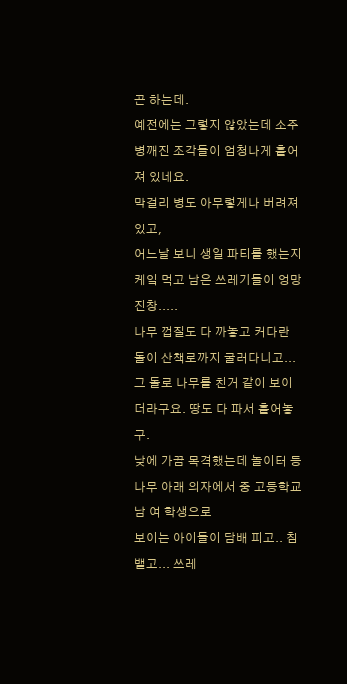곤 하는데.
예전에는 그렇지 않았는데 소주병깨진 조각들이 엄청나게 흩어져 있네요.
막걸리 병도 아무렇게나 버려져 있고,
어느날 보니 생일 파티를 했는지 케잌 먹고 남은 쓰레기들이 엉망진창.....
나무 껍질도 다 까놓고 커다란 돌이 산책로까지 굴러다니고...
그 돌로 나무를 친거 같이 보이더라구요. 땅도 다 파서 흩어놓구.
낮에 가끔 목격했는데 놀이터 등나무 아래 의자에서 중 고등학교 남 여 학생으로
보이는 아이들이 담배 피고.. 침 뱉고... 쓰레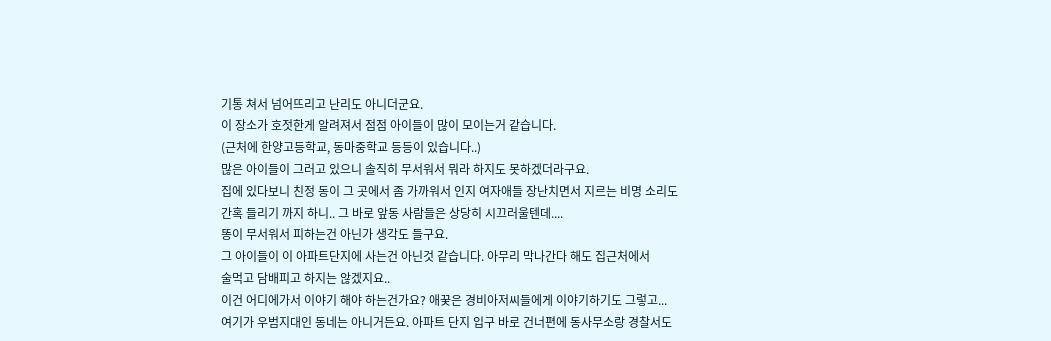기통 쳐서 넘어뜨리고 난리도 아니더군요.
이 장소가 호젓한게 알려져서 점점 아이들이 많이 모이는거 같습니다.
(근처에 한양고등학교, 동마중학교 등등이 있습니다..)
많은 아이들이 그러고 있으니 솔직히 무서워서 뭐라 하지도 못하겠더라구요.
집에 있다보니 친정 동이 그 곳에서 좀 가까워서 인지 여자애들 장난치면서 지르는 비명 소리도
간혹 들리기 까지 하니.. 그 바로 앞동 사람들은 상당히 시끄러울텐데....
똥이 무서워서 피하는건 아닌가 생각도 들구요.
그 아이들이 이 아파트단지에 사는건 아닌것 같습니다. 아무리 막나간다 해도 집근처에서
술먹고 담배피고 하지는 않겠지요..
이건 어디에가서 이야기 해야 하는건가요? 애꿎은 경비아저씨들에게 이야기하기도 그렇고...
여기가 우범지대인 동네는 아니거든요. 아파트 단지 입구 바로 건너편에 동사무소랑 경찰서도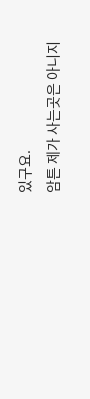있구요.
암튼 제가 사는곳은 아니지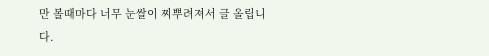만 볼때마다 너무 눈쌀이 찌뿌려져서 글 올립니다.